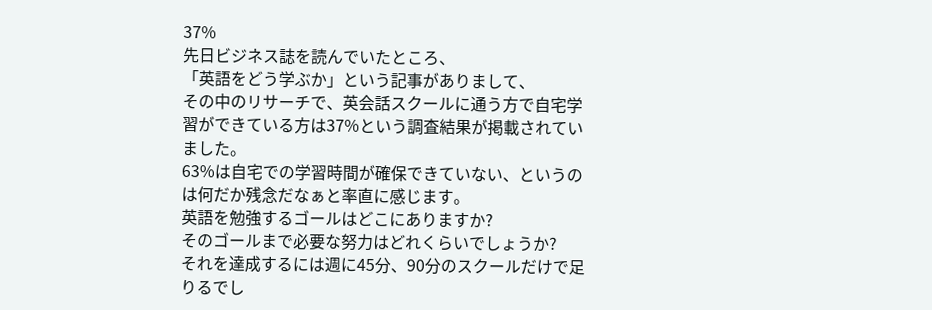37%
先日ビジネス誌を読んでいたところ、
「英語をどう学ぶか」という記事がありまして、
その中のリサーチで、英会話スクールに通う方で自宅学習ができている方は37%という調査結果が掲載されていました。
63%は自宅での学習時間が確保できていない、というのは何だか残念だなぁと率直に感じます。
英語を勉強するゴールはどこにありますか?
そのゴールまで必要な努力はどれくらいでしょうか?
それを達成するには週に45分、90分のスクールだけで足りるでし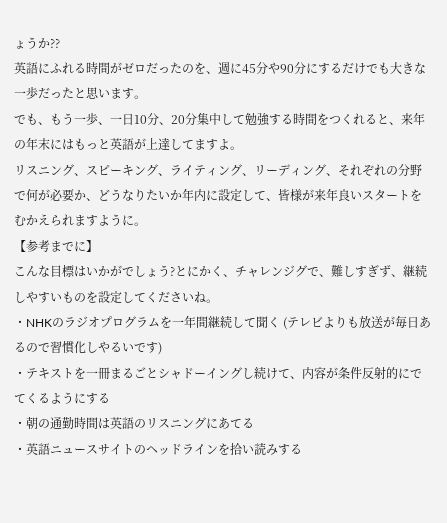ょうか??
英語にふれる時間がゼロだったのを、週に45分や90分にするだけでも大きな一歩だったと思います。
でも、もう一歩、一日10分、20分集中して勉強する時間をつくれると、来年の年末にはもっと英語が上達してますよ。
リスニング、スピーキング、ライティング、リーディング、それぞれの分野で何が必要か、どうなりたいか年内に設定して、皆様が来年良いスタートをむかえられますように。
【参考までに】
こんな目標はいかがでしょう?とにかく、チャレンジグで、難しすぎず、継続しやすいものを設定してくださいね。
・NHKのラジオプログラムを一年間継続して聞く (テレビよりも放送が毎日あるので習慣化しやるいです)
・テキストを一冊まるごとシャドーイングし続けて、内容が条件反射的にでてくるようにする
・朝の通勤時間は英語のリスニングにあてる
・英語ニュースサイトのヘッドラインを拾い読みする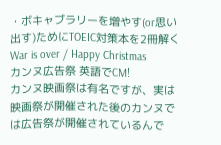・ボキャブラリーを増やす(or思い出す)ためにTOEIC対策本を2冊解く
War is over / Happy Christmas
カンヌ広告祭 英語でCM!
カンヌ映画祭は有名ですが、実は映画祭が開催された後のカンヌでは広告祭が開催されているんで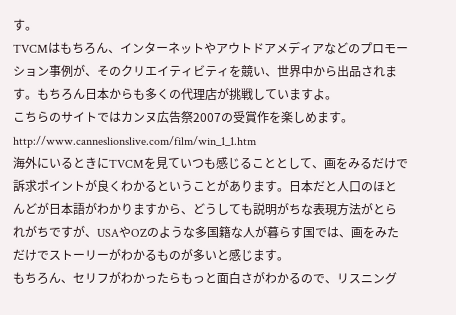す。
TVCMはもちろん、インターネットやアウトドアメディアなどのプロモーション事例が、そのクリエイティビティを競い、世界中から出品されます。もちろん日本からも多くの代理店が挑戦していますよ。
こちらのサイトではカンヌ広告祭2007の受賞作を楽しめます。
http://www.canneslionslive.com/film/win_1_1.htm
海外にいるときにTVCMを見ていつも感じることとして、画をみるだけで訴求ポイントが良くわかるということがあります。日本だと人口のほとんどが日本語がわかりますから、どうしても説明がちな表現方法がとられがちですが、USAやOZのような多国籍な人が暮らす国では、画をみただけでストーリーがわかるものが多いと感じます。
もちろん、セリフがわかったらもっと面白さがわかるので、リスニング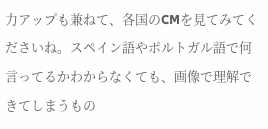力アップも兼ねて、各国のCMを見てみてくださいね。スペイン語やポルトガル語で何言ってるかわからなくても、画像で理解できてしまうもの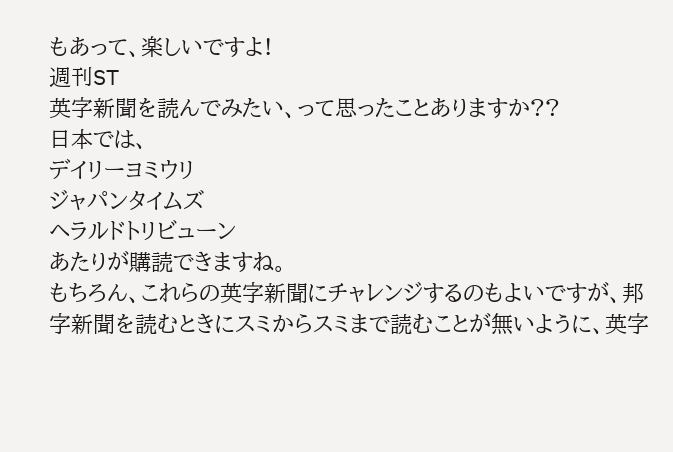もあって、楽しいですよ!
週刊ST
英字新聞を読んでみたい、って思ったことありますか??
日本では、
デイリーヨミウリ
ジャパンタイムズ
ヘラルドトリビューン
あたりが購読できますね。
もちろん、これらの英字新聞にチャレンジするのもよいですが、邦字新聞を読むときにスミからスミまで読むことが無いように、英字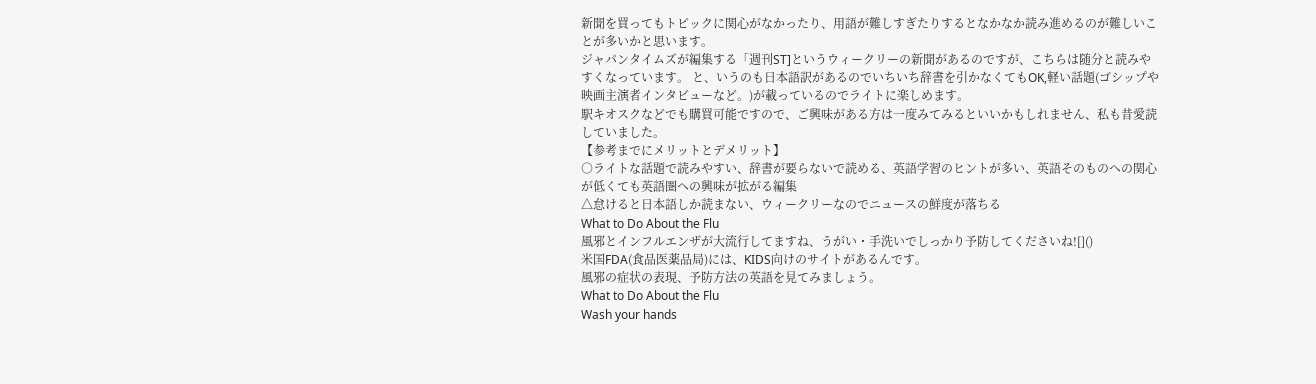新聞を買ってもトピックに関心がなかったり、用語が難しすぎたりするとなかなか読み進めるのが難しいことが多いかと思います。
ジャパンタイムズが編集する「週刊ST]というウィークリーの新聞があるのですが、こちらは随分と読みやすくなっています。 と、いうのも日本語訳があるのでいちいち辞書を引かなくてもOK,軽い話題(ゴシップや映画主演者インタビューなど。)が載っているのでライトに楽しめます。
駅キオスクなどでも購買可能ですので、ご興味がある方は一度みてみるといいかもしれません、私も昔愛読していました。
【参考までにメリットとデメリット】
○ライトな話題で読みやすい、辞書が要らないで読める、英語学習のヒントが多い、英語そのものへの関心が低くても英語圏への興味が拡がる編集
△怠けると日本語しか読まない、ウィークリーなのでニュースの鮮度が落ちる
What to Do About the Flu
風邪とインフルエンザが大流行してますね、うがい・手洗いでしっかり予防してくださいね![]()
米国FDA(食品医薬品局)には、KIDS向けのサイトがあるんです。
風邪の症状の表現、予防方法の英語を見てみましょう。
What to Do About the Flu
Wash your hands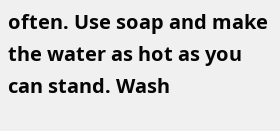often. Use soap and make the water as hot as you can stand. Wash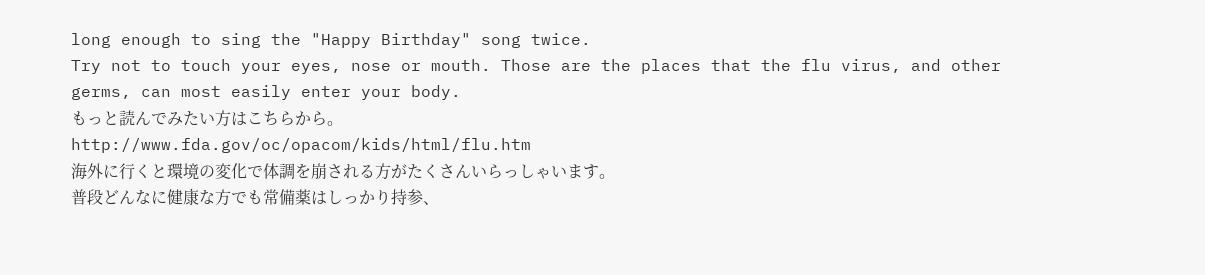long enough to sing the "Happy Birthday" song twice.
Try not to touch your eyes, nose or mouth. Those are the places that the flu virus, and other germs, can most easily enter your body.
もっと読んでみたい方はこちらから。
http://www.fda.gov/oc/opacom/kids/html/flu.htm
海外に行くと環境の変化で体調を崩される方がたくさんいらっしゃいます。
普段どんなに健康な方でも常備薬はしっかり持参、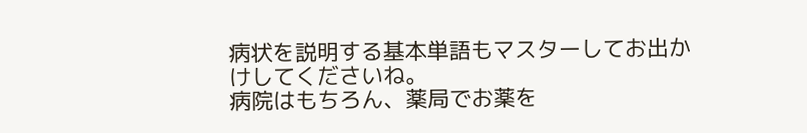病状を説明する基本単語もマスターしてお出かけしてくださいね。
病院はもちろん、薬局でお薬を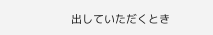出していただくとき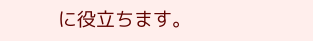に役立ちます。